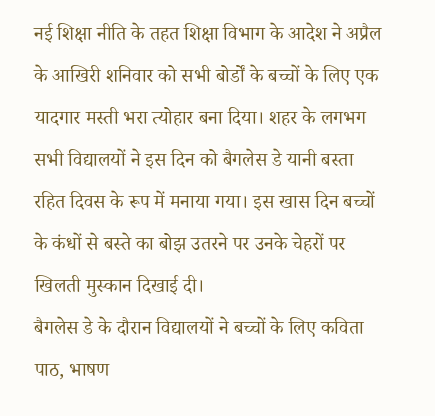नई शिक्षा नीति के तहत शिक्षा विभाग के आदेश ने अप्रैल के आखिरी शनिवार को सभी बोर्डों के बच्चों के लिए एक यादगार मस्ती भरा त्योहार बना दिया। शहर के लगभग सभी विद्यालयों ने इस दिन को बैगलेस डे यानी बस्ता रहित दिवस के रूप में मनाया गया। इस खास दिन बच्चों के कंधों से बस्ते का बोझ उतरने पर उनके चेहरों पर खिलती मुस्कान दिखाई दी।
बैगलेस डे के दौरान विद्यालयों ने बच्चों के लिए कविता पाठ, भाषण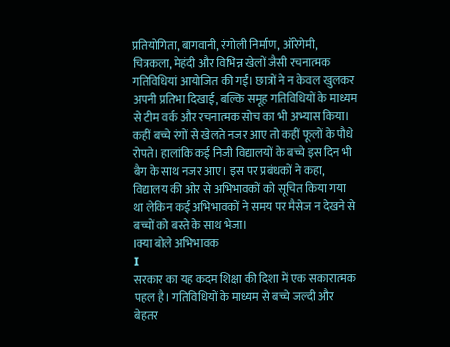प्रतियोगिता, बागवानी, रंगोली निर्माण, ऑरेगेमी, चित्रकला, मेहंदी और विभिन्न खेलों जैसी रचनात्मक गतिविधियां आयोजित की गईं। छात्रों ने न केवल खुलकर अपनी प्रतिभा दिखाई, बल्कि समूह गतिविधियों के माध्यम से टीम वर्क और रचनात्मक सोच का भी अभ्यास किया। कहीं बच्चे रंगों से खेलते नजर आए तो कहीं फूलों के पौधे रोपते। हालांकि कई निजी विद्यालयों के बच्चे इस दिन भी बैग के साथ नजर आए। इस पर प्रबंधकों ने कहा, विद्यालय की ओर से अभिभावकों को सूचित किया गया था लेकिन कई अभिभावकों ने समय पर मैसेज न देखने से बच्चों को बस्ते के साथ भेजा।
Iक्या बोले अभिभावक
I
सरकार का यह कदम शिक्षा की दिशा में एक सकारात्मक पहल है। गतिविधियों के माध्यम से बच्चे जल्दी और बेहतर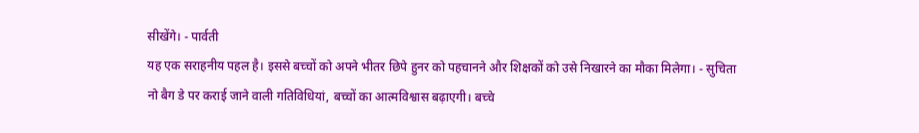सीखेंगे। - पार्वती
यह एक सराहनीय पहल है। इससे बच्चों को अपने भीतर छिपे हुनर को पहचानने और शिक्षकों को उसे निखारने का मौका मिलेगा। - सुचिता
नो बैग डे पर कराई जाने वाली गतिविधियां, बच्चों का आत्मविश्वास बढ़ाएगी। बच्चे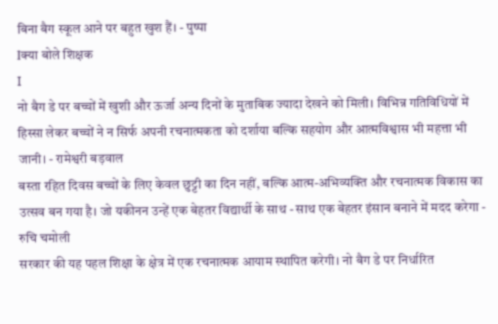बिना बैग स्कूल आने पर बहुत खुश हैं। - पुष्पा
Iक्या बोले शिक्षक
I
नो बैग डे पर बच्चों में खुशी और ऊर्जा अन्य दिनों के मुताबिक ज्यादा देखने को मिली। विभिन्न गतिविधियों में हिस्सा लेकर बच्चों ने न सिर्फ अपनी रचनात्मकता को दर्शाया बल्कि सहयोग और आत्मविश्वास भी महत्ता भी जानी। - रामेश्वरी बड़वाल
बस्ता रहित दिवस बच्चों के लिए केवल छुट्टी का दिन नहीं, बल्कि आत्म-अभिव्यक्ति और रचनात्मक विकास का उत्सव बन गया है। जो यकीनन उन्हें एक बेहतर विद्यार्थी के साथ - साथ एक बेहतर इंसान बनाने में मदद करेगा - रुचि चमोली
सरकार की यह पहल शिक्षा के क्षेत्र में एक रचनात्मक आयाम स्थापित करेगी। नो बैग डे पर निर्धारित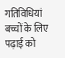गतिविधियां बच्चों के लिए पढ़ाई को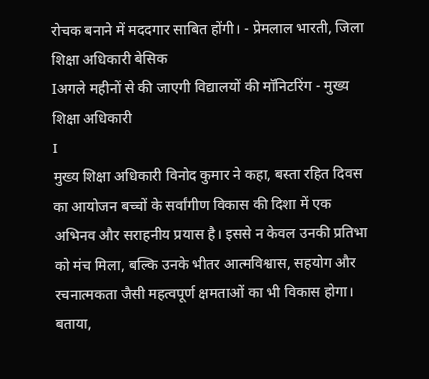रोचक बनाने में मददगार साबित होंगी। - प्रेमलाल भारती, जिला शिक्षा अधिकारी बेसिक
Iअगले महीनों से की जाएगी विद्यालयों की मॉनिटरिंग - मुख्य शिक्षा अधिकारी
I
मुख्य शिक्षा अधिकारी विनोद कुमार ने कहा, बस्ता रहित दिवस का आयोजन बच्चों के सर्वांगीण विकास की दिशा में एक अभिनव और सराहनीय प्रयास है। इससे न केवल उनकी प्रतिभा को मंच मिला, बल्कि उनके भीतर आत्मविश्वास, सहयोग और रचनात्मकता जैसी महत्वपूर्ण क्षमताओं का भी विकास होगा। बताया,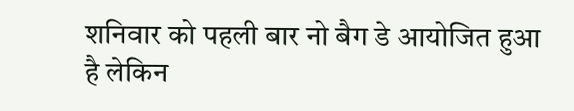शनिवार को पहली बार नो बैग डे आयोजित हुआ है लेकिन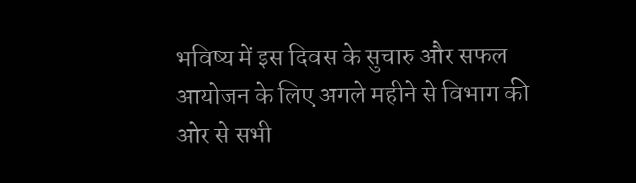भविष्य में इस दिवस के सुचारु और सफल आयोजन के लिए अगले महीने से विभाग की ओर से सभी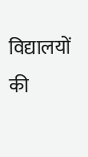विद्यालयों की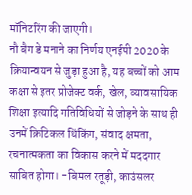मॉनिटरिंग की जाएगी।
नौ बैग डे मनाने का निर्णय एनईपी 2020 के क्रियान्वयन से जुड़ा हुआ है, यह बच्चों को आम कक्षा से इतर प्रोजेक्ट वर्क, खेल, व्यावसायिक शिक्षा इत्यादि गतिविधियों से जोड़ने के साथ ही उनमें क्रिटिकल थिंकिंग, संवाद क्षमता, रचनात्मकता का विकास करने में मददगार साबित होगा। -बिमल रतूड़ी, काउंसलर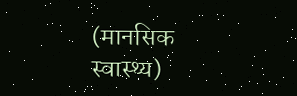(मानसिक स्वास्थ्य)